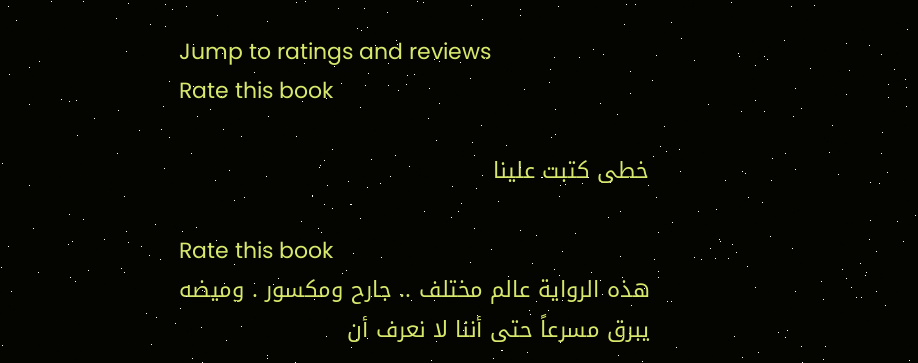Jump to ratings and reviews
Rate this book

خطى كتبت علينا

Rate this book
هذه الرواية عالم مختلف .. جارح ومكسور . وميضه يبرق مسرعاً حتى أننا لا نعرف أن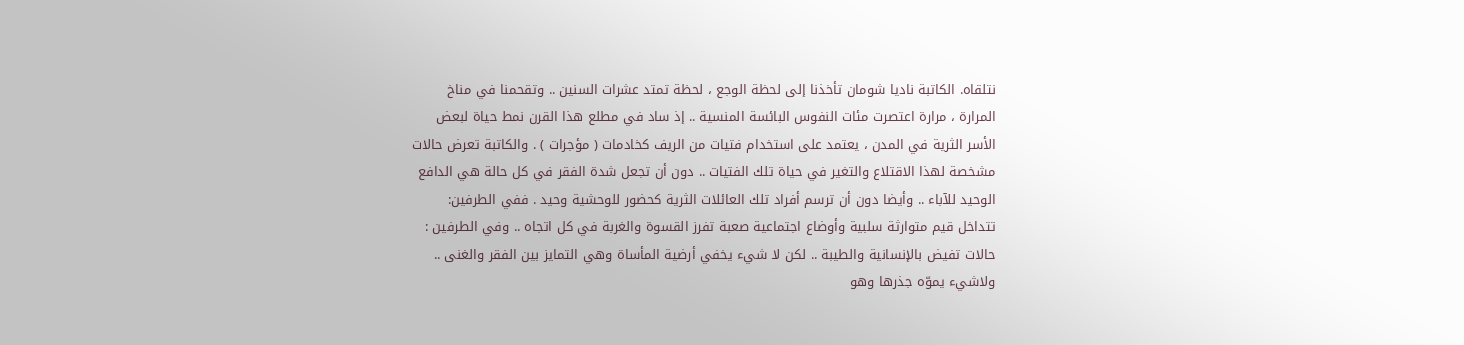نتلقاه. الكاتبة ناديا شومان تأخذنا إلى لحظة الوجع ، لحظة تمتد عشرات السنين .. وتقحمنا في مناخ المرارة ، مرارة اعتصرت مئات النفوس البائسة المنسية .. إذ ساد في مطلع هذا القرن نمط حياة لبعض الأسر الثرية في المدن ، يعتمد على استخدام فتيات من الريف كخادمات ( مؤجرات ) . والكاتبة تعرض حالات مشخصة لهذا الاقتلاع والتغير في حياة تلك الفتيات .. دون أن تجعل شدة الفقر في كل حالة هي الدافع الوحيد للآباء .. وأيضا دون أن ترسم أفراد تلك العائلات الثرية كحضور للوحشية وحيد . ففي الطرفين: تتداخل قيم متوارثة سلبية وأوضاع اجتماعية صعبة تفرز القسوة والغربة في كل اتجاه .. وفي الطرفين : حالات تفيض بالإنسانية والطيبة .. لكن لا شيء يخفي أرضية المأساة وهي التمايز بين الفقر والغنى .. ولاشيء يموّه جذرها وهو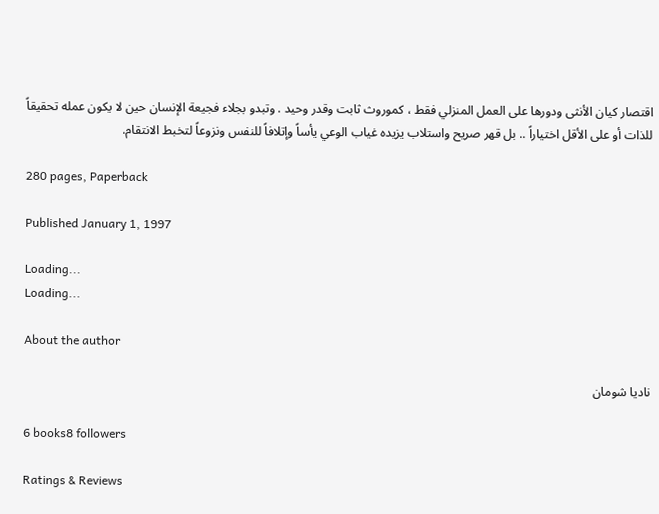اقتصار كيان الأنثى ودورها على العمل المنزلي فقط ، كموروث ثابت وقدر وحيد . وتبدو بجلاء فجيعة الإنسان حين لا يكون عمله تحقيقاً للذات أو على الأقل اختياراً .. بل قهر صریح واستلاب يزيده غياب الوعي يأساً وإتلافاً للنفس ونزوعاً لتخبط الانتقام.

280 pages, Paperback

Published January 1, 1997

Loading...
Loading...

About the author

ناديا شومان

6 books8 followers

Ratings & Reviews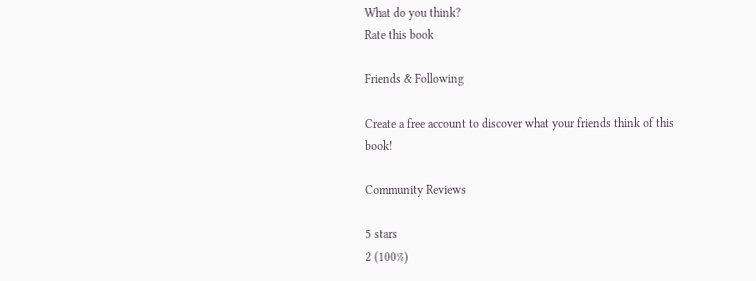What do you think?
Rate this book

Friends & Following

Create a free account to discover what your friends think of this book!

Community Reviews

5 stars
2 (100%)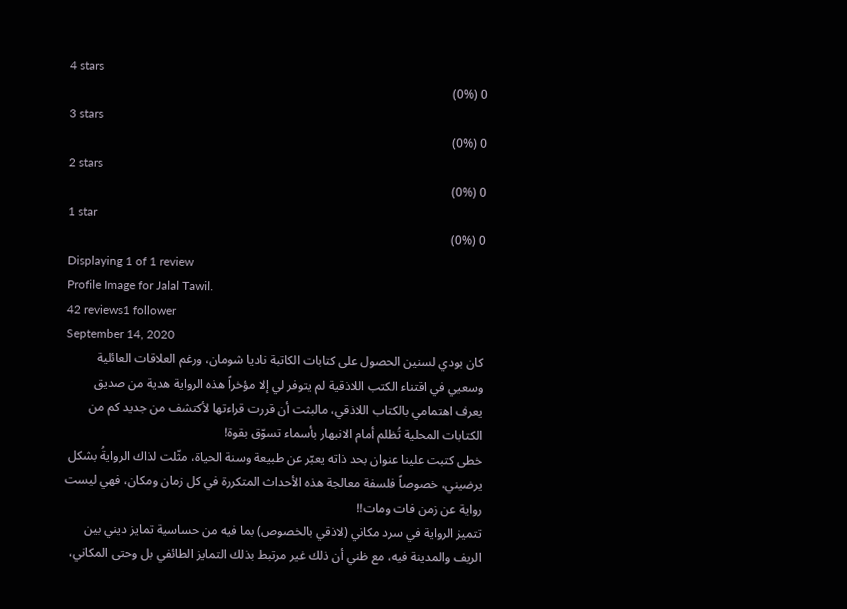4 stars
0 (0%)
3 stars
0 (0%)
2 stars
0 (0%)
1 star
0 (0%)
Displaying 1 of 1 review
Profile Image for Jalal Tawil.
42 reviews1 follower
September 14, 2020
كان بودي لسنين الحصول على كتابات الكاتبة ناديا شومان، ورغم العلاقات العائلية وسعيي في اقتناء الكتب اللاذقية لم يتوفر لي إلا مؤخراً هذه الرواية هدية من صديق يعرف اهتمامي بالكتاب اللاذقي، مالبثت أن قررت قراءتها لأكتشف من جديد كم من الكتابات المحلية تُظلم أمام الانبهار بأسماء تسوّق بقوة!
خطى كتبت علينا عنوان بحد ذاته يعبّر عن طبيعة وسنة الحياة، مثّلت لذاك الروايةُ بشكل يرضيني، خصوصاً فلسفة معالجة هذه الأحداث المتكررة في كل زمان ومكان، فهي ليست رواية عن زمن فات ومات!!
تتميز الرواية في سرد مكاني (لاذقي بالخصوص) بما فيه من حساسية تمايز ديني بين الريف والمدينة فيه، مع ظني أن ذلك غير مرتبط بذلك التمايز الطائفي بل وحتى المكاني،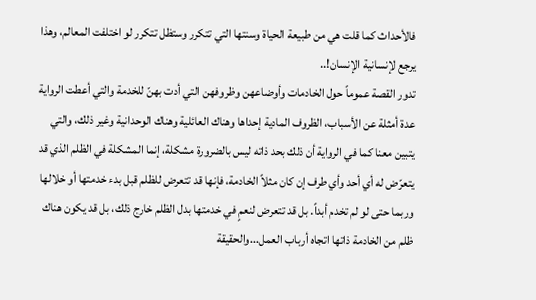فالأحداث كما قلت هي من طبيعة الحياة وسنتها التي تتكرر وستظل تتكرر لو اختلفت المعالم، وهذا يرجع لإنسانية الإنسان!..
تدور القصة عموماً حول الخادمات وأوضاعهن وظروفهن التي أدت بهنّ للخدمة والتي أعطت الرواية عدة أمثلة عن الأسباب، الظروف المادية إحداها وهناك العائلية وهناك الوحدانية وغير ذلك، والتي يتبين معنا كما في الرواية أن ذلك بحد ذاته ليس بالضرورة مشكلة، إنما المشكلة في الظلم الذي قد يتعرّض له أي أحد وأي طرف إن كان مثلاً الخادمة، فإنها قد تتعرض للظلم قبل بدء خدمتها أو خلالها وربما حتى لو لم تخدم أبداً. بل قد تتعرض لنعمٍ في خدمتها بدل الظلم خارج ذلك، بل قد يكون هناك ظلم من الخادمة ذاتها اتجاه أرباب العمل...والحقيقة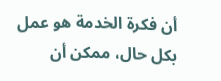أن فكرة الخدمة هو عمل بكل حال، ممكن أن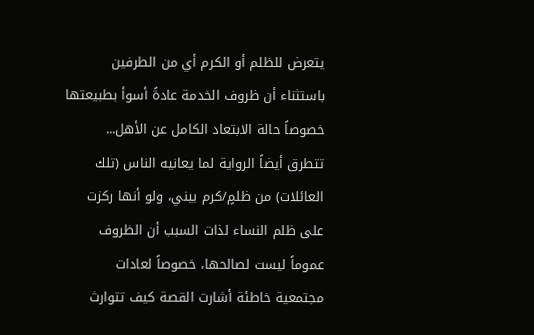يتعرض للظلم أو الكرم أي من الطرفين باستثناء أن ظروف الخدمة عادةً أسوأ بطبيعتها خصوصاً حالة الابتعاد الكامل عن الأهل...
تتطرق أيضاً الرواية لما يعانيه الناس (تلك العائلات) من ظلمٍ/كرم بيني، ولو أنها ركزت على ظلم النساء لذات السبب أن الظروف عموماً ليست لصالحها، خصوصاً لعادات مجتمعية خاطئة أشارت القصة كيف تتوارث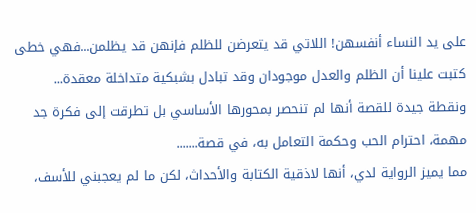على يد النساء أنفسهن! اللاتي قد يتعرضن للظلم فإنهن قد يظلمن...فهي خطى كتبت علينا أن الظلم والعدل موجودان وقد تبادل بشبكية متداخلة معقدة...
ونقطة جيدة للقصة أنها لم تنحصر بمحورها الأساسي بل تطرقت إلى فكرة جد مهمة، احترام الحب وحكمة التعامل به، في قصة.......
مما يميز الرواية لدي، أنها لاذقية الكتابة والأحداث، لكن ما لم يعجبني للأسف،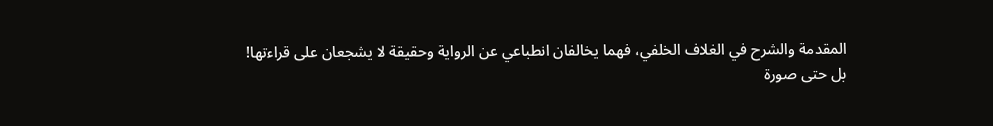المقدمة والشرح في الغلاف الخلفي، فهما يخالفان انطباعي عن الرواية وحقيقة لا يشجعان على قراءتها!
بل حتى صورة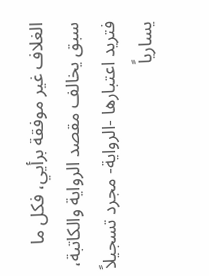الغلاف غير موفقة برأيي، فكل ما سبق يخالف مقصد الرواية والكاتبة، فتريد اعتبارها -الرواية- مجرد تسجيلاً يسارياً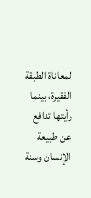لمعاناة الطبقة الفقيرة، بينما رأيتها تدافع عن طبيعة الإنسان وسنة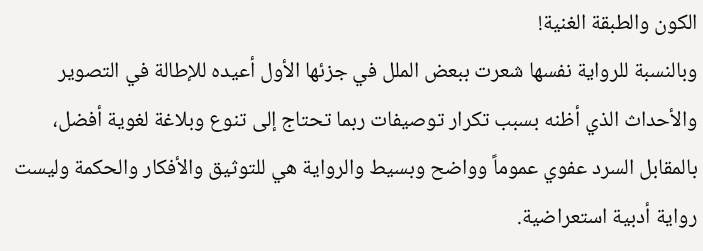الكون والطبقة الغنية!
وبالنسبة للرواية نفسها شعرت ببعض الملل في جزئها الأول أعيده للإطالة في التصوير والأحداث الذي أظنه بسبب تكرار توصيفات ربما تحتاج إلى تنوع وبلاغة لغوية أفضل، بالمقابل السرد عفوي عموماً وواضح وبسيط والرواية هي للتوثيق والأفكار والحكمة وليست رواية أدبية استعراضية.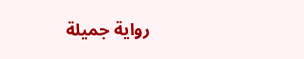رواية جميلة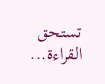تستحق القراءة...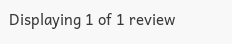Displaying 1 of 1 review